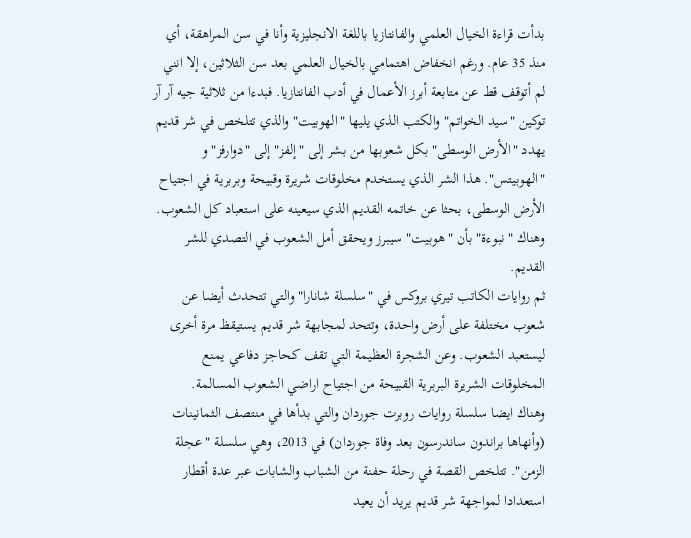بدأت قراءة الخيال العلمي والفانتازيا باللغة الانجليزية وأنا في سن المراهقة، أي منذ 35 عام. ورغم انخفاض اهتمامي بالخيال العلمي بعد سن الثلاثين، إلا انني لم أتوقف قط عن متابعة أبرز الأعمال في أدب الفانتازيا. فبدءا من ثلاثية جيه آر آر توكين "سيد الخواتم" والكتب الذي يليها "الهوبيت" والذي تتلخص في شر قديم يهدد "الأرض الوسطى" بكل شعوبها من بشر إلى "إلفز" إلى "دوارفز" و "الهوبيتس". هذا الشر الذي يستخدم مخلوقات شريرة وقبيحة وبربرية في اجتياح الأرض الوسطى، بحثا عن خاتمه القديم الذي سيعينه على استعباد كل الشعوب. وهناك "نبوءة" بأن "هوبيت" سيبرز ويحقق أمل الشعوب في التصدي للشر القديم.
ثم روايات الكاتب تيري بروكس في "سلسلة شانارا" والتي تتحدث أيضا عن شعوب مختلفة على أرض واحدة، وتتحد لمجابهة شر قديم يستيقظ مرة أخرى ليستعبد الشعوب. وعن الشجرة العظيمة التي تقف كحاجز دفاعي يمنع المخلوقات الشريرة البربرية القبيحة من اجتياح اراضي الشعوب المسالمة.
وهناك ايضا سلسلة روايات روبرت جوردان والتي بدأها في منتصف الثمانينات (وأنهاها براندون ساندرسون بعد وفاة جوردان) في 2013، وهي سلسلة "عجلة الزمن". تتلخص القصة في رحلة حفنة من الشباب والشابات عبر عدة أقطار استعدادا لمواجهة شر قديم يريد أن يعيد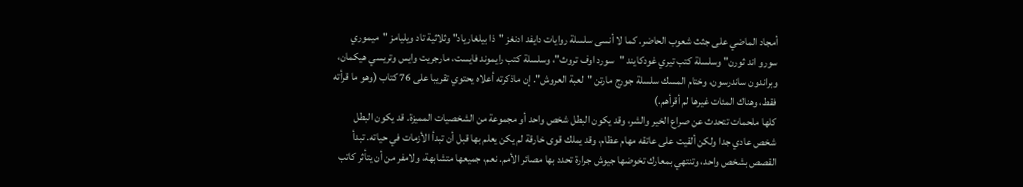أمجاد الماضي على جثث شعوب الحاضر. كما لا أنسى سلسلة روايات دايفد ادنغز "ذا بيلغارياد" وثلاثية تاد ويليامز "ميموري سورو اند ثورن" وسلسلة كتب تيري غودكايند "سورد اوف تروث"، وسلسلة كتب رايموند فايست، مارجريت وايس وتريسي هيكمان، وبراندون ساندرسون، وختام المسك سلسلة جورج مارتن "لعبة العروش". إن ماذكرته أعلاه يحتوي تقريبا على 76 كتاب (وهو ما قرأته فقط، وهناك المئات غيرها لم أقرأهم.)
كلها ملحمات تتحدث عن صراع الخير والشر، وقد يكون البطل شخص واحد أو مجموعة من الشخصيات المميزة. قد يكون البطل شخص عادي جدا ولكن ألقيت على عاتقه مهام عظام، وقد يملك قوى خارقة لم يكن يعلم بها قبل أن تبدأ الأزمات في حياته. تبدأ القصص بشخص واحد، وتنتهي بمعارك تخوضها جيوش جرارة تحدد بها مصائر الأمم. نعم، جميعها متشابهة، ولامفر من أن يتأثر كاتب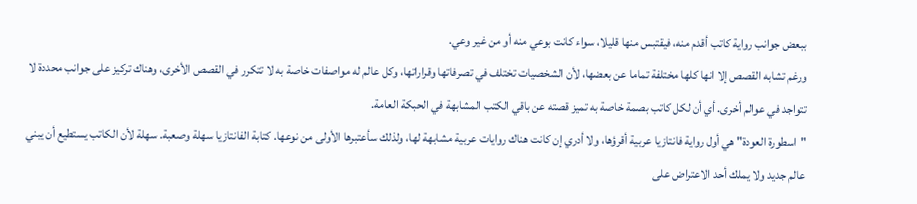ببعض جوانب رواية كاتب أقدم منه، فيقتبس منها قليلا، سواء كانت بوعي منه أو من غير وعي.
ورغم تشابه القصص إلا انها كلها مختلفة تماما عن بعضها، لأن الشخصيات تختلف في تصرفاتها وقراراتها، وكل عالم له مواصفات خاصة به لا تتكرر في القصص الأخرى، وهناك تركيز على جوانب محددة لا تتواجد في عوالم أخرى. أي أن لكل كاتب بصمة خاصة به تميز قصته عن باقي الكتب المشابهة في الحبكة العامة.
"اسطورة العودة" هي أول رواية فانتازيا عربية أقرؤها، ولا أدري إن كانت هناك روايات عربية مشابهة لها، ولذلك سأعتبرها الأولى من نوعها. كتابة الفانتازيا سهلة وصعبة. سهلة لأن الكاتب يستطيع أن يبني عالم جديد ولا يملك أحد الاعتراض على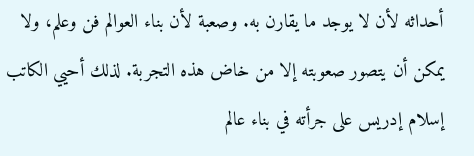أحداثه لأن لا يوجد ما يقارن به. وصعبة لأن بناء العوالم فن وعلم، ولا يمكن أن يتصور صعوبته إلا من خاض هذه التجربة. لذلك أحيي الكاتب إسلام إدريس على جرأته في بناء عالم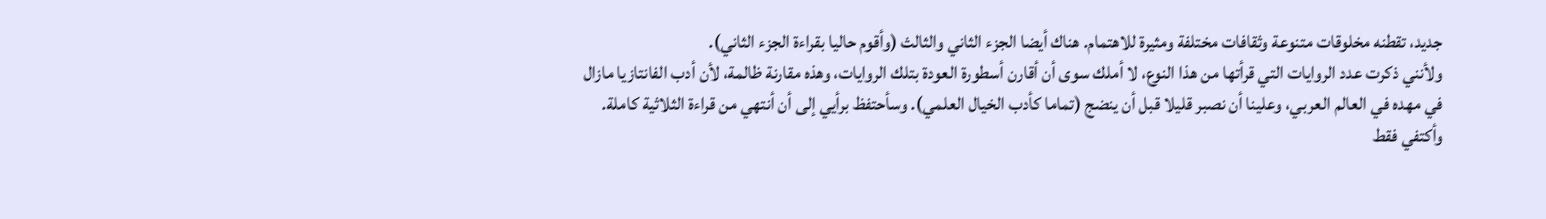جديد، تقطنه مخلوقات متنوعة وثقافات مختلفة ومثيرة للاهتمام. هناك أيضا الجزء الثاني والثالث (وأقوم حاليا بقراءة الجزء الثاني).
ولأنني ذكرت عدد الروايات التي قرأتها من هذا النوع، لا أملك سوى أن أقارن أسطورة العودة بتلك الروايات، وهذه مقارنة ظالمة، لأن أدب الفانتازيا مازال في مهده في العالم العربي، وعلينا أن نصبر قليلا قبل أن ينضج (تماما كأدب الخيال العلمي). وسأحتفظ برأيي إلى أن أنتهي من قراءة الثلاثية كاملة. وأكتفي فقط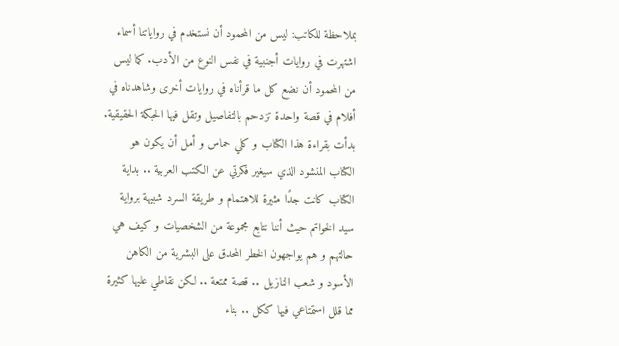بملاحظة للكاتب: ليس من المحمود أن نستخدم في رواياتنا أسماء اشتهرت في روايات أجنبية في نفس النوع من الأدب. كما ليس من المحمود أن نضع كل ما قرأناه في روايات أخرى وشاهدناه في أفلام في قصة واحدة تزدحم بالتفاصيل وتقل فيها الحبكة الحقيقية.
بدأت بقراءة هذا الكتاب و كلي حماس و أمل أن يكون هو الكتاب المنشود الذي سيغير فكرتي عن الكتب العربية .. بداية الكتاب كانت جدًا مثيرة للاهتمام و طريقة السرد شبيهة برواية سيد الخواتم حيث أننا نتابع مجموعة من الشخصيات و كيف هي حالتهم و هم يواجهون الخطر المحدق على البشرية من الكاهن الأسود و شعب النازيل .. قصة ممتعة .. لكن نقاطي عليها كثيرة مما قلل استمتاعي فيها ككل .. بناء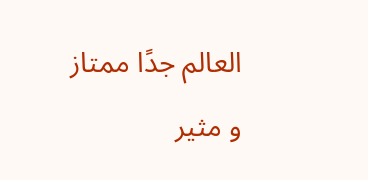العالم جدًا ممتاز و مثير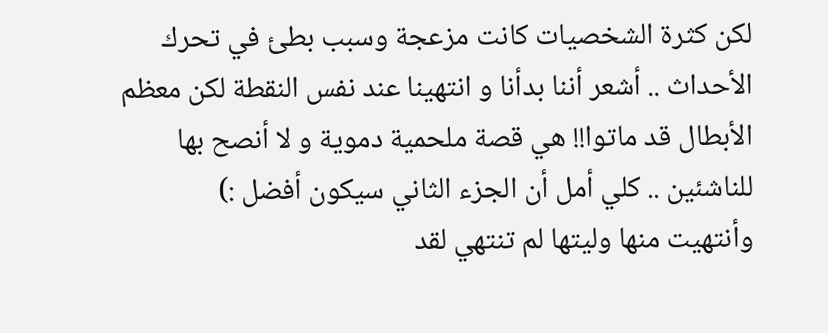لكن كثرة الشخصيات كانت مزعجة وسبب بطئ في تحرك الأحداث .. أشعر أننا بدأنا و انتهينا عند نفس النقطة لكن معظم الأبطال قد ماتوا!! هي قصة ملحمية دموية و لا أنصح بها للناشئين .. كلي أمل أن الجزء الثاني سيكون أفضل :)
وأنتهيت منها وليتها لم تنتهي لقد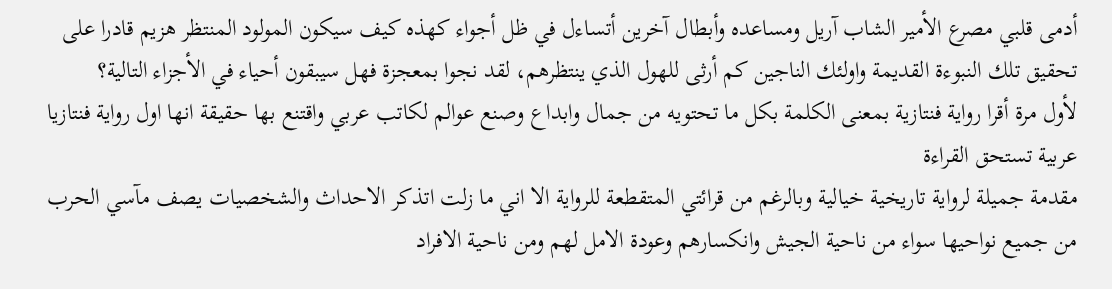أدمى قلبي مصرع الأمير الشاب آريل ومساعده وأبطال آخرين أتساءل في ظل أجواء كهذه كيف سيكون المولود المنتظر هزيم قادرا على تحقيق تلك النبوءة القديمة واولئك الناجين كم أرثى للهول الذي ينتظرهم، لقد نجوا بمعجزة فهل سيبقون أحياء في الأجزاء التالية؟
لأول مرة أقرا رواية فنتازية بمعنى الكلمة بكل ما تحتويه من جمال وابداع وصنع عوالم لكاتب عربي واقتنع بها حقيقة انها اول رواية فنتازيا عربية تستحق القراءة
مقدمة جميلة لرواية تاريخية خيالية وبالرغم من قرائتي المتقطعة للرواية الا اني ما زلت اتذكر الاحداث والشخصيات يصف مآسي الحرب من جميع نواحيها سواء من ناحية الجيش وانكسارهم وعودة الامل لهم ومن ناحية الافراد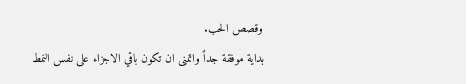وقصص الحب.
بداية موفقة جداً واتمنى ان تكون باقي الاجزاء على نفس النمط